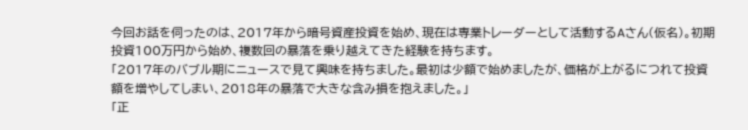今回お話を伺ったのは、2017年から暗号資産投資を始め、現在は専業トレーダーとして活動するAさん(仮名)。初期投資100万円から始め、複数回の暴落を乗り越えてきた経験を持ちます。
「2017年のバブル期にニュースで見て興味を持ちました。最初は少額で始めましたが、価格が上がるにつれて投資額を増やしてしまい、2018年の暴落で大きな含み損を抱えました。」
「正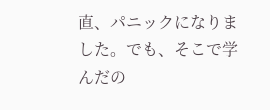直、パニックになりました。でも、そこで学んだの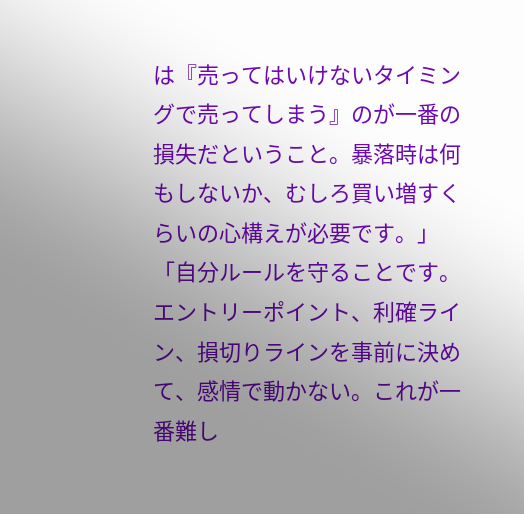は『売ってはいけないタイミングで売ってしまう』のが一番の損失だということ。暴落時は何もしないか、むしろ買い増すくらいの心構えが必要です。」
「自分ルールを守ることです。エントリーポイント、利確ライン、損切りラインを事前に決めて、感情で動かない。これが一番難し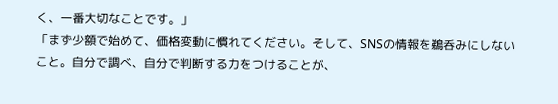く、一番大切なことです。」
「まず少額で始めて、価格変動に慣れてください。そして、SNSの情報を鵜呑みにしないこと。自分で調べ、自分で判断する力をつけることが、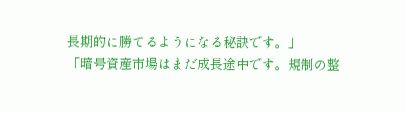長期的に勝てるようになる秘訣です。」
「暗号資産市場はまだ成長途中です。規制の整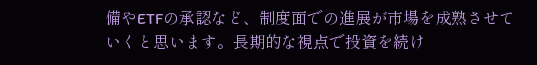備やETFの承認など、制度面での進展が市場を成熟させていくと思います。長期的な視点で投資を続け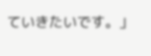ていきたいです。」